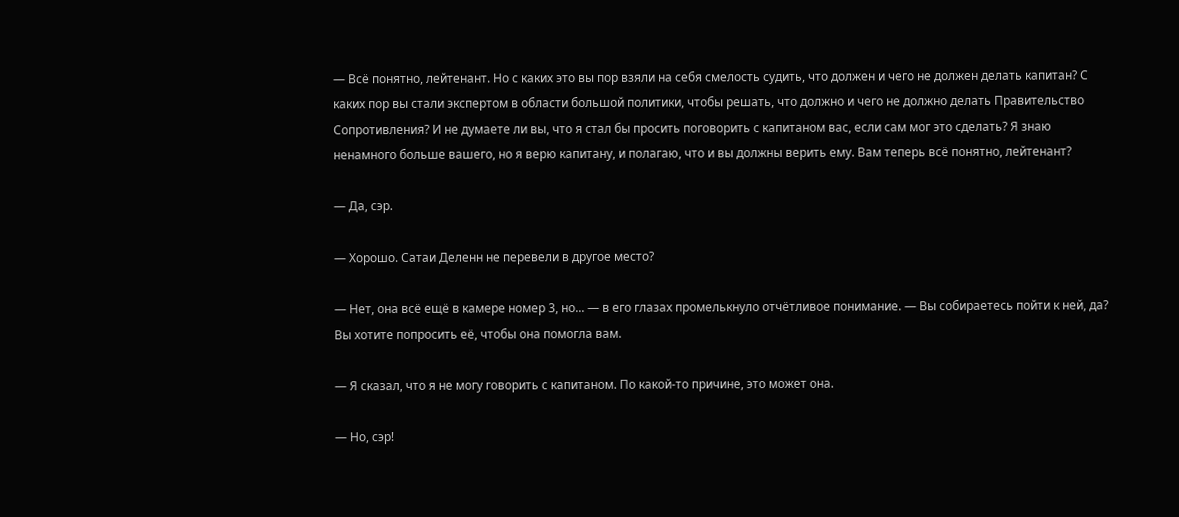— Всё понятно, лейтенант. Но с каких это вы пор взяли на себя смелость судить, что должен и чего не должен делать капитан? С каких пор вы стали экспертом в области большой политики, чтобы решать, что должно и чего не должно делать Правительство Сопротивления? И не думаете ли вы, что я стал бы просить поговорить с капитаном вас, если сам мог это сделать? Я знаю ненамного больше вашего, но я верю капитану, и полагаю, что и вы должны верить ему. Вам теперь всё понятно, лейтенант?

— Да, сэр.

— Хорошо. Сатаи Деленн не перевели в другое место?

— Нет, она всё ещё в камере номер 3, но... — в его глазах промелькнуло отчётливое понимание. — Вы собираетесь пойти к ней, да? Вы хотите попросить её, чтобы она помогла вам.

— Я сказал, что я не могу говорить с капитаном. По какой-то причине, это может она.

— Но, сэр!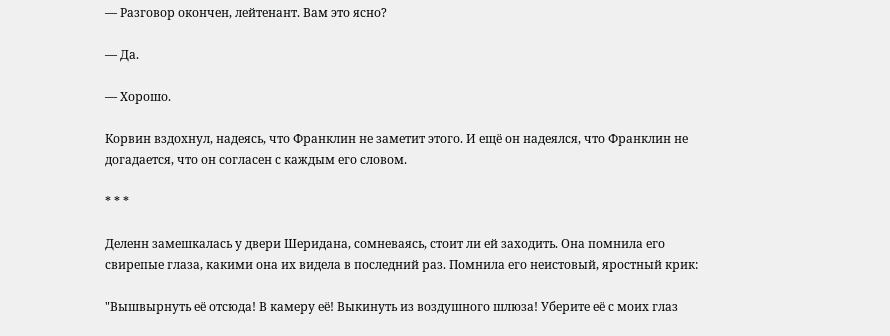— Разговор окончен, лейтенант. Вам это ясно?

— Да.

— Хорошо.

Корвин вздохнул, надеясь, что Франклин не заметит этого. И ещё он надеялся, что Франклин не догадается, что он согласен с каждым его словом.

* * *

Деленн замешкалась у двери Шеридана, сомневаясь, стоит ли ей заходить. Она помнила его свирепые глаза, какими она их видела в последний раз. Помнила его неистовый, яростный крик:

"Вышвырнуть её отсюда! В камеру её! Выкинуть из воздушного шлюза! Уберите её с моих глаз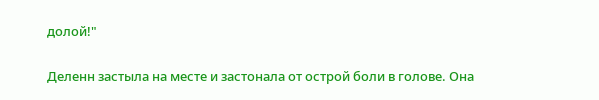долой!"

Деленн застыла на месте и застонала от острой боли в голове. Она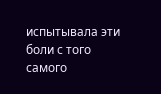испытывала эти боли с того самого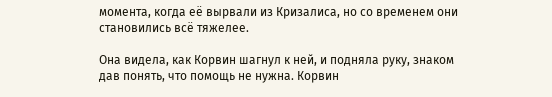момента, когда её вырвали из Кризалиса, но со временем они становились всё тяжелее.

Она видела, как Корвин шагнул к ней, и подняла руку, знаком дав понять, что помощь не нужна. Корвин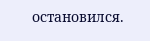остановился.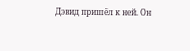Дэвид пришёл к ней. Он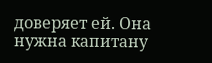доверяет ей. Она нужна капитану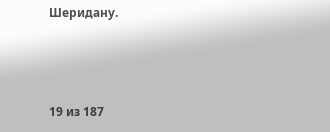Шеридану.



19 из 187